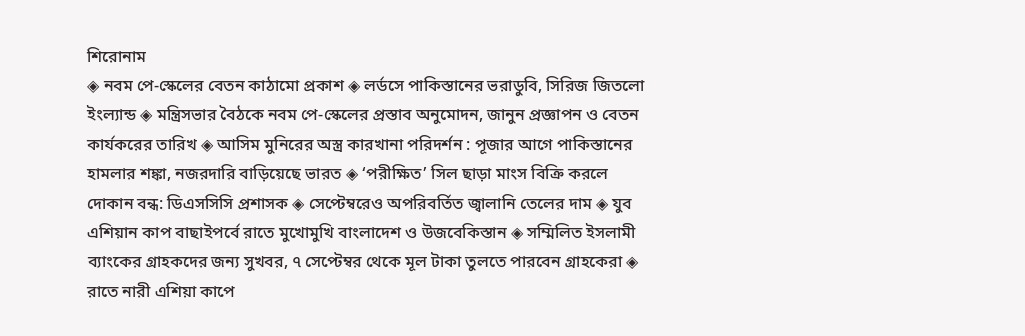শিরোনাম
◈ নবম পে-স্কেলের বেতন কাঠামো প্রকাশ ◈ লর্ডসে পাকিস্তানের ভরাডুবি, সি‌রিজ জিত‌লো ইংল‌্যান্ড ◈ মন্ত্রিসভার বৈঠকে নবম পে-স্কেলের প্রস্তাব অনুমোদন, জানুন প্রজ্ঞাপন ও বেতন কার্যকরের তারিখ ◈ আসিম মুনিরের অস্ত্র কারখানা পরিদর্শন : পূজার আগে পাকিস্তানের হামলার শঙ্কা, নজরদারি বাড়িয়েছে ভারত ◈ ‘পরীক্ষিত’ সিল ছাড়া মাংস বিক্রি করলে দোকান বন্ধ: ডিএসসিসি প্রশাসক ◈ সেপ্টেম্বরেও অপরিবর্তিত জ্বালানি তেলের দাম ◈ যুব এশিয়ান কাপ বাছাইপর্বে রাতে মুখোমুখি বাংলাদেশ ও উজবেকিস্তান ◈ সম্মিলিত ইসলামী ব্যাংকের গ্রাহকদের জন্য সুখবর, ৭ সেপ্টেম্বর থেকে মূল টাকা তুলতে পারবেন গ্রাহকেরা ◈ রা‌তে নারী এশিয়া কা‌পে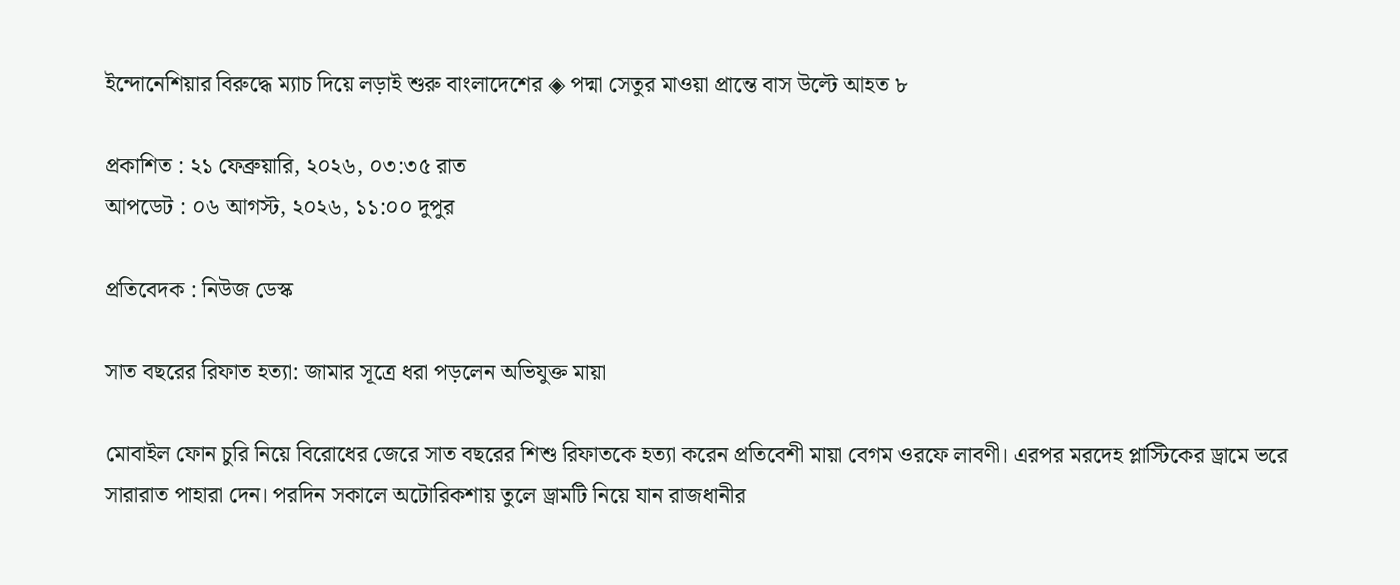ইন্দোনেশিয়ার বিরু‌দ্ধে ম্যাচ দিয়ে লড়াই শুরু বাংলা‌দে‌শের ◈ পদ্মা সেতুর মাওয়া প্রান্তে বাস উল্টে আহত ৮

প্রকাশিত : ২১ ফেব্রুয়ারি, ২০২৬, ০৩:৩৫ রাত
আপডেট : ০৬ আগস্ট, ২০২৬, ১১:০০ দুপুর

প্রতিবেদক : নিউজ ডেস্ক

সাত বছরের রিফাত হত্যা: জামার সূত্রে ধরা পড়লেন অভিযুক্ত মায়া

মোবাইল ফোন চুরি নিয়ে বিরোধের জেরে সাত বছরের শিশু রিফাতকে হত্যা করেন প্রতিবেশী মায়া বেগম ওরফে লাবণী। এরপর মরদেহ প্লাস্টিকের ড্রামে ভরে সারারাত পাহারা দেন। পরদিন সকালে অটোরিকশায় তুলে ড্রামটি নিয়ে যান রাজধানীর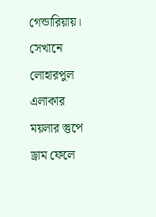গেন্ডারিয়ায়। সেখানে লোহারপুল এলাকার ময়লার স্তুপে ড্রাম ফেলে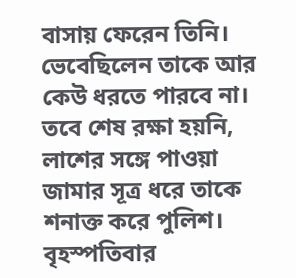বাসায় ফেরেন তিনি। ভেবেছিলেন তাকে আর কেউ ধরতে পারবে না। তবে শেষ রক্ষা হয়নি, লাশের সঙ্গে পাওয়া জামার সূত্র ধরে তাকে শনাক্ত করে পুলিশ। বৃহস্পতিবার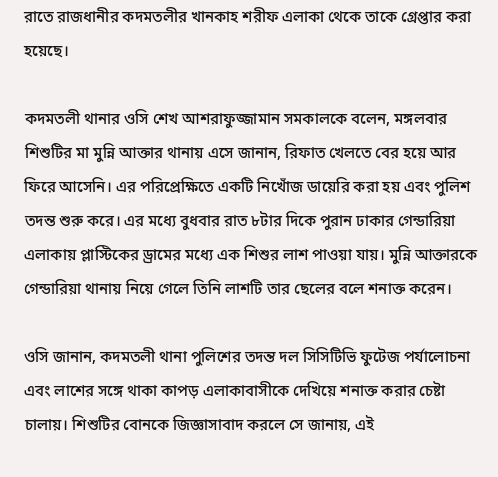রাতে রাজধানীর কদমতলীর খানকাহ শরীফ এলাকা থেকে তাকে গ্রেপ্তার করা হয়েছে।

কদমতলী থানার ওসি শেখ আশরাফুজ্জামান সমকালকে বলেন, মঙ্গলবার শিশুটির মা মুন্নি আক্তার থানায় এসে জানান, রিফাত খেলতে বের হয়ে আর ফিরে আসেনি। এর পরিপ্রেক্ষিতে একটি নিখোঁজ ডায়েরি করা হয় এবং পুলিশ তদন্ত শুরু করে। এর মধ্যে বুধবার রাত ৮টার দিকে পুরান ঢাকার গেন্ডারিয়া এলাকায় প্লাস্টিকের ড্রামের মধ্যে এক শিশুর লাশ পাওয়া যায়। মুন্নি আক্তারকে গেন্ডারিয়া থানায় নিয়ে গেলে তিনি লাশটি তার ছেলের বলে শনাক্ত করেন।

ওসি জানান, কদমতলী থানা পুলিশের তদন্ত দল সিসিটিভি ফুটেজ পর্যালোচনা এবং লাশের সঙ্গে থাকা কাপড় এলাকাবাসীকে দেখিয়ে শনাক্ত করার চেষ্টা চালায়। শিশুটির বোনকে জিজ্ঞাসাবাদ করলে সে জানায়, এই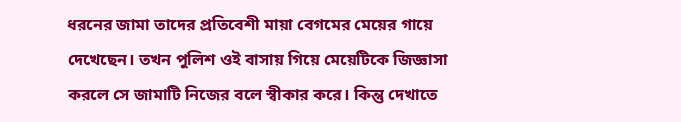ধরনের জামা তাদের প্রতিবেশী মায়া বেগমের মেয়ের গায়ে দেখেছেন। তখন পুলিশ ওই বাসায় গিয়ে মেয়েটিকে জিজ্ঞাসা করলে সে জামাটি নিজের বলে স্বীকার করে। কিন্তু দেখাতে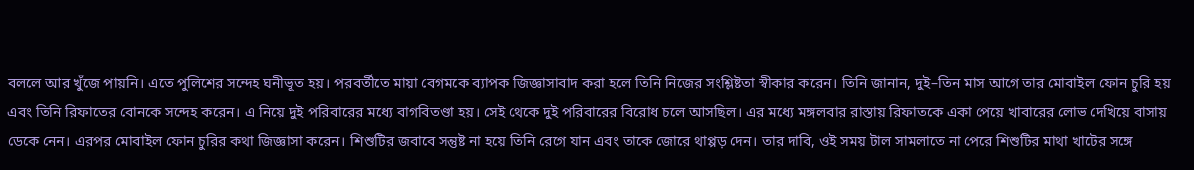বললে আর খুঁজে পায়নি। এতে পুলিশের সন্দেহ ঘনীভূত হয়। পরবর্তীতে মায়া বেগমকে ব্যাপক জিজ্ঞাসাবাদ করা হলে তিনি নিজের সংশ্লিষ্টতা স্বীকার করেন। তিনি জানান, দুই–তিন মাস আগে তার মোবাইল ফোন চুরি হয় এবং তিনি রিফাতের বোনকে সন্দেহ করেন। এ নিয়ে দুই পরিবারের মধ্যে বাগবিতণ্ডা হয়। সেই থেকে দুই পরিবারের বিরোধ চলে আসছিল। এর মধ্যে মঙ্গলবার রাস্তায় রিফাতকে একা পেয়ে খাবারের লোভ দেখিয়ে বাসায় ডেকে নেন। এরপর মোবাইল ফোন চুরির কথা জিজ্ঞাসা করেন। শিশুটির জবাবে সন্তুষ্ট না হয়ে তিনি রেগে যান এবং তাকে জোরে থাপ্পড় দেন। তার দাবি, ওই সময় টাল সামলাতে না পেরে শিশুটির মাথা খাটের সঙ্গে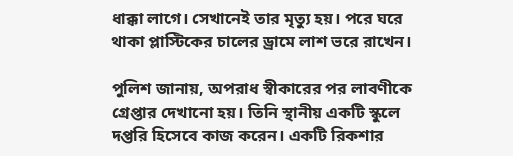ধাক্কা লাগে। সেখানেই তার মৃত্যু হয়। পরে ঘরে থাকা প্লাস্টিকের চালের ড্রামে লাশ ভরে রাখেন।

পুলিশ জানায়, অপরাধ স্বীকারের পর লাবণীকে গ্রেপ্তার দেখানো হয়। তিনি স্থানীয় একটি স্কুলে দপ্তরি হিসেবে কাজ করেন। একটি রিকশার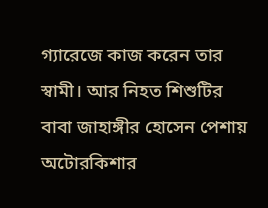গ্যারেজে কাজ করেন তার স্বামী। আর নিহত শিশুটির বাবা জাহাঙ্গীর হোসেন পেশায় অটোরকিশার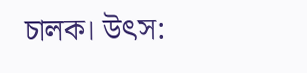চালক। উৎস: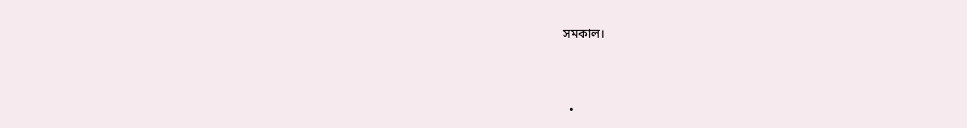সমকাল।



  •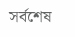সর্বশেষ